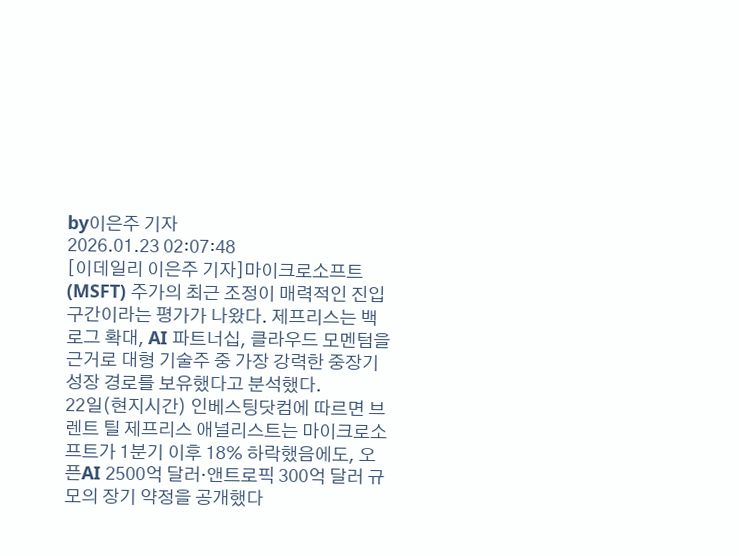by이은주 기자
2026.01.23 02:07:48
[이데일리 이은주 기자]마이크로소프트(MSFT) 주가의 최근 조정이 매력적인 진입 구간이라는 평가가 나왔다. 제프리스는 백로그 확대, AI 파트너십, 클라우드 모멘텀을 근거로 대형 기술주 중 가장 강력한 중장기 성장 경로를 보유했다고 분석했다.
22일(현지시간) 인베스팅닷컴에 따르면 브렌트 틸 제프리스 애널리스트는 마이크로소프트가 1분기 이후 18% 하락했음에도, 오픈AI 2500억 달러·앤트로픽 300억 달러 규모의 장기 약정을 공개했다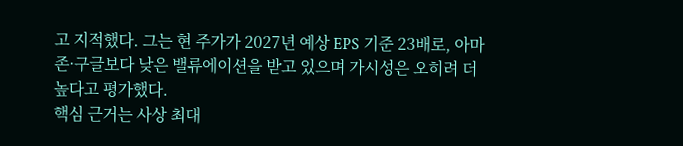고 지적했다. 그는 현 주가가 2027년 예상 EPS 기준 23배로, 아마존·구글보다 낮은 밸류에이션을 받고 있으며 가시성은 오히려 더 높다고 평가했다.
핵심 근거는 사상 최대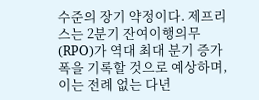수준의 장기 약정이다. 제프리스는 2분기 잔여이행의무(RPO)가 역대 최대 분기 증가폭을 기록할 것으로 예상하며, 이는 전례 없는 다년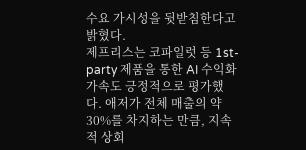수요 가시성을 뒷받침한다고 밝혔다.
제프리스는 코파일럿 등 1st-party 제품을 통한 AI 수익화 가속도 긍정적으로 평가했다. 애저가 전체 매출의 약 30%를 차지하는 만큼, 지속적 상회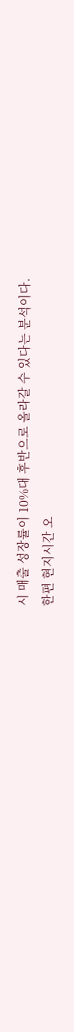시 매출 성장률이 10%대 후반으로 올라갈 수 있다는 분석이다.
한편 현지시간 오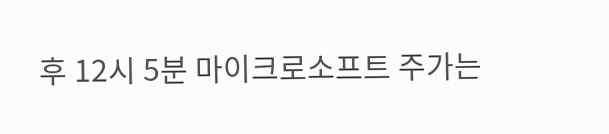후 12시 5분 마이크로소프트 주가는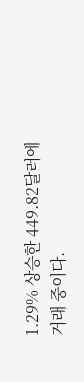1.29% 상승한 449.82달러에 거래 중이다.